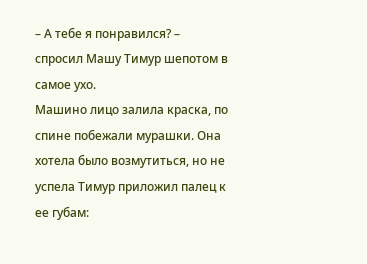– А тебе я понравился? – спросил Машу Тимур шепотом в самое ухо.
Машино лицо залила краска, по спине побежали мурашки. Она хотела было возмутиться, но не успела Тимур приложил палец к ее губам: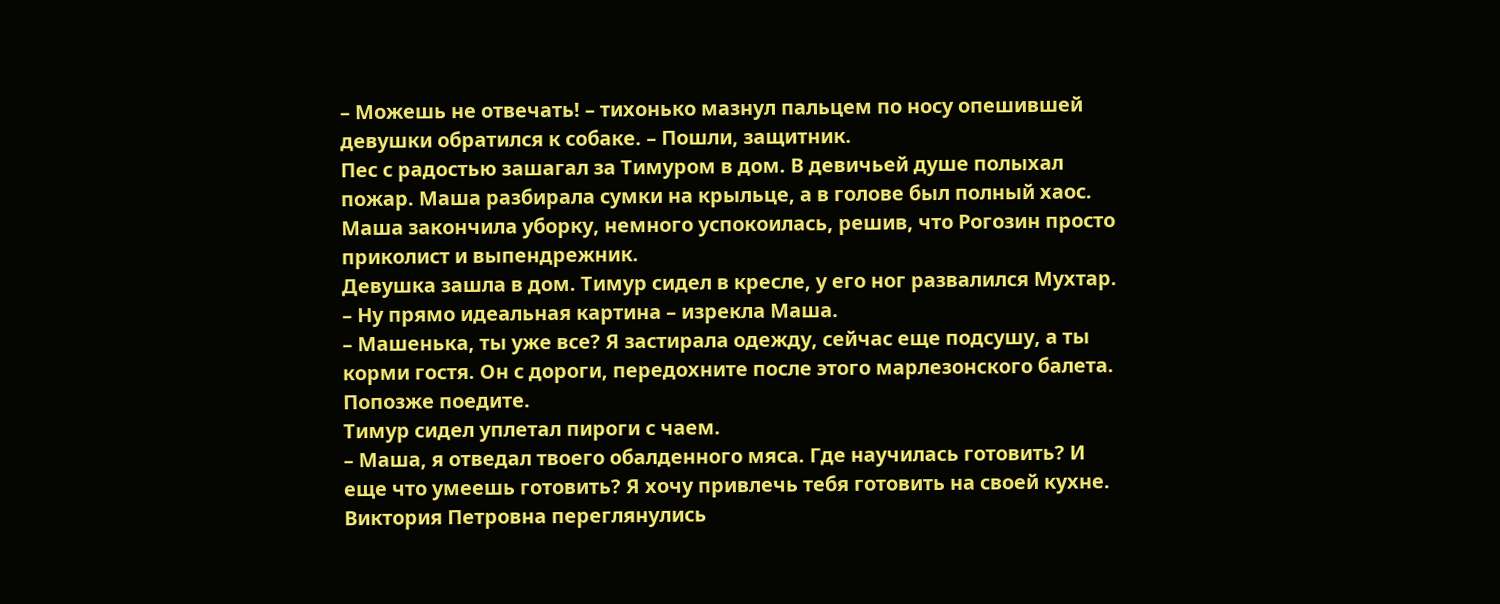– Можешь не отвечать! – тихонько мазнул пальцем по носу опешившей девушки обратился к собаке. – Пошли, защитник.
Пес с радостью зашагал за Тимуром в дом. В девичьей душе полыхал пожар. Маша разбирала сумки на крыльце, а в голове был полный хаос.
Маша закончила уборку, немного успокоилась, решив, что Рогозин просто приколист и выпендрежник.
Девушка зашла в дом. Тимур сидел в кресле, у его ног развалился Мухтар.
– Ну прямо идеальная картина – изрекла Маша.
– Машенька, ты уже все? Я застирала одежду, сейчас еще подсушу, а ты корми гостя. Он с дороги, передохните после этого марлезонского балета. Попозже поедите.
Тимур сидел уплетал пироги с чаем.
– Маша, я отведал твоего обалденного мяса. Где научилась готовить? И еще что умеешь готовить? Я хочу привлечь тебя готовить на своей кухне.
Виктория Петровна переглянулись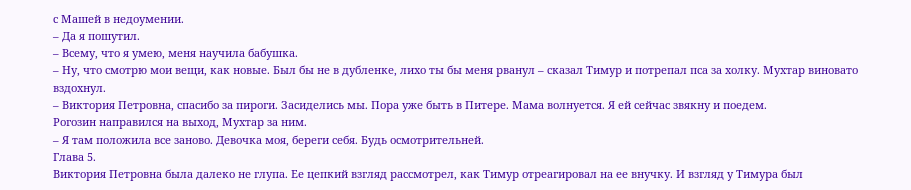с Машей в недоумении.
– Да я пошутил.
– Всему, что я умею, меня научила бабушка.
– Ну, что смотрю мои вещи, как новые. Был бы не в дубленке, лихо ты бы меня рванул – сказал Тимур и потрепал пса за холку. Мухтар виновато вздохнул.
– Виктория Петровна, спасибо за пироги. Засиделись мы. Пора уже быть в Питере. Мама волнуется. Я ей сейчас звякну и поедем.
Рогозин направился на выход, Мухтар за ним.
– Я там положила все заново. Девочка моя, береги себя. Будь осмотрительней.
Глава 5.
Виктория Петровна была далеко не глупа. Ее цепкий взгляд рассмотрел, как Тимур отреагировал на ее внучку. И взгляд у Тимура был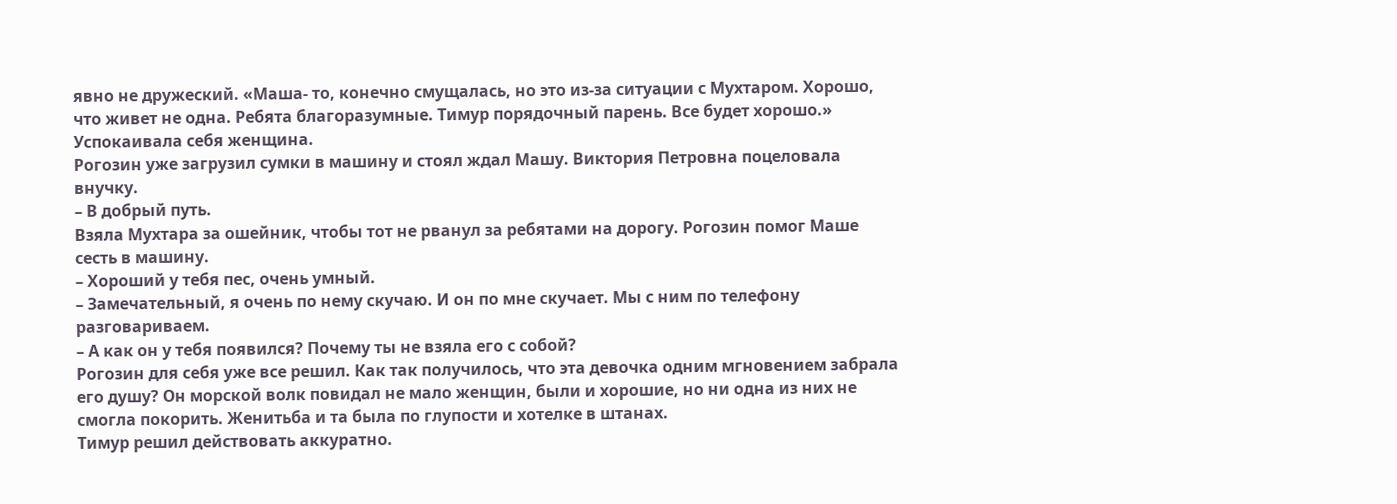явно не дружеский. «Маша- то, конечно смущалась, но это из-за ситуации с Мухтаром. Хорошо, что живет не одна. Ребята благоразумные. Тимур порядочный парень. Все будет хорошо.» Успокаивала себя женщина.
Рогозин уже загрузил сумки в машину и стоял ждал Машу. Виктория Петровна поцеловала внучку.
– В добрый путь.
Взяла Мухтара за ошейник, чтобы тот не рванул за ребятами на дорогу. Рогозин помог Маше сесть в машину.
– Хороший у тебя пес, очень умный.
– Замечательный, я очень по нему скучаю. И он по мне скучает. Мы с ним по телефону разговариваем.
– А как он у тебя появился? Почему ты не взяла его с собой?
Рогозин для себя уже все решил. Как так получилось, что эта девочка одним мгновением забрала его душу? Он морской волк повидал не мало женщин, были и хорошие, но ни одна из них не смогла покорить. Женитьба и та была по глупости и хотелке в штанах.
Тимур решил действовать аккуратно.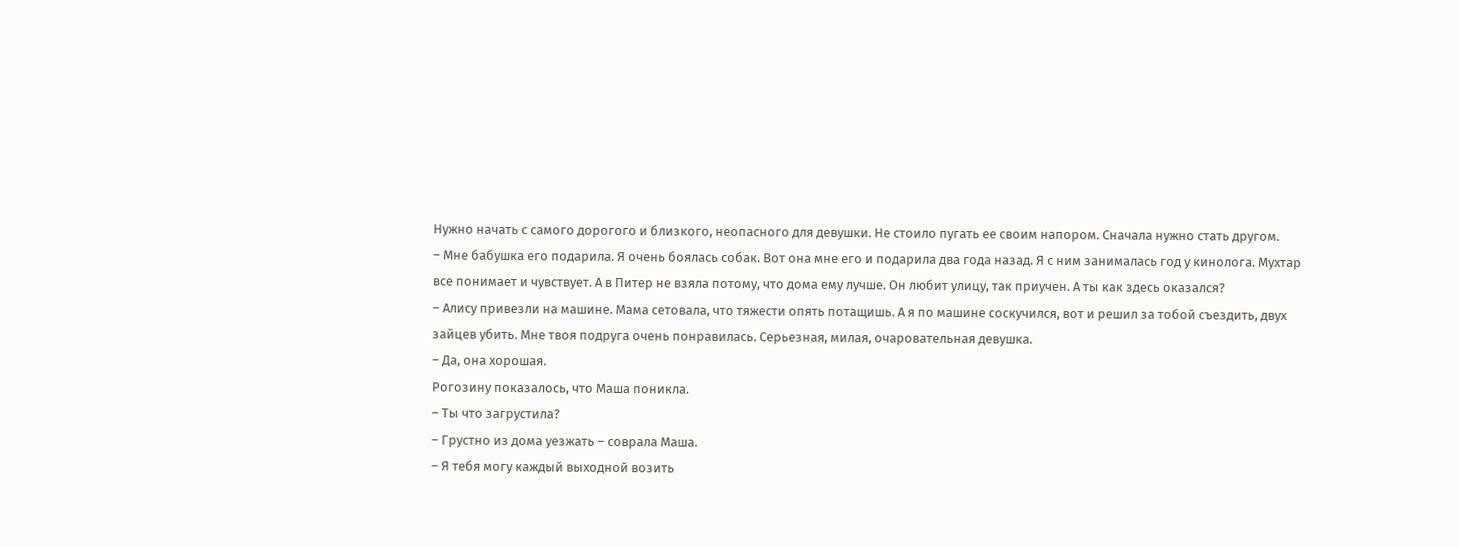Нужно начать с самого дорогого и близкого, неопасного для девушки. Не стоило пугать ее своим напором. Сначала нужно стать другом.
– Мне бабушка его подарила. Я очень боялась собак. Вот она мне его и подарила два года назад. Я с ним занималась год у кинолога. Мухтар все понимает и чувствует. А в Питер не взяла потому, что дома ему лучше. Он любит улицу, так приучен. А ты как здесь оказался?
– Алису привезли на машине. Мама сетовала, что тяжести опять потащишь. А я по машине соскучился, вот и решил за тобой съездить, двух зайцев убить. Мне твоя подруга очень понравилась. Серьезная, милая, очаровательная девушка.
– Да, она хорошая.
Рогозину показалось, что Маша поникла.
– Ты что загрустила?
– Грустно из дома уезжать – соврала Маша.
– Я тебя могу каждый выходной возить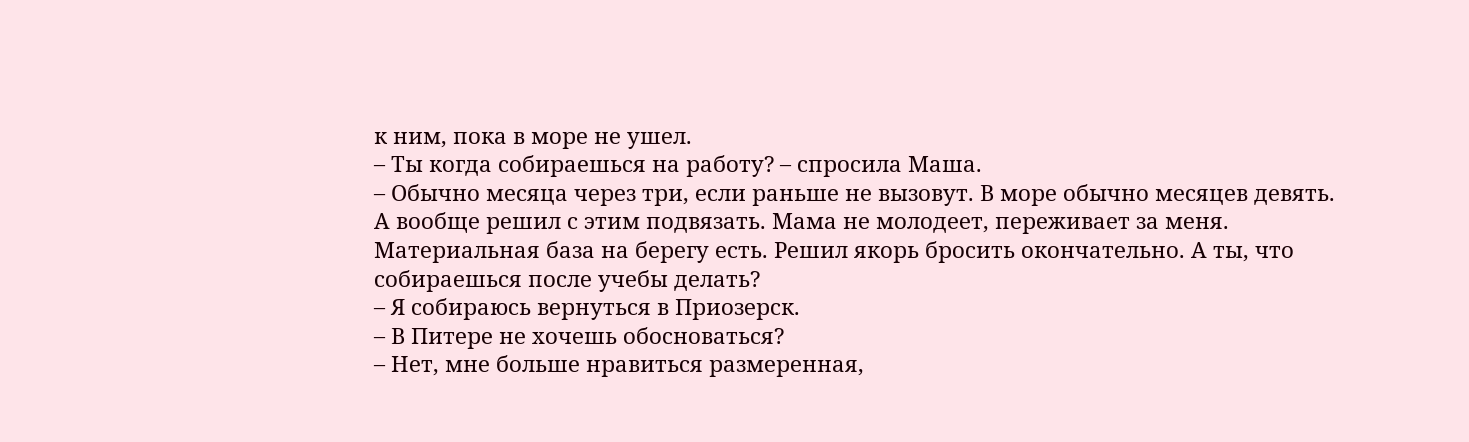к ним, пока в море не ушел.
– Ты когда собираешься на работу? – спросила Маша.
– Обычно месяца через три, если раньше не вызовут. В море обычно месяцев девять. А вообще решил с этим подвязать. Мама не молодеет, переживает за меня. Материальная база на берегу есть. Решил якорь бросить окончательно. А ты, что собираешься после учебы делать?
– Я собираюсь вернуться в Приозерск.
– В Питере не хочешь обосноваться?
– Нет, мне больше нравиться размеренная,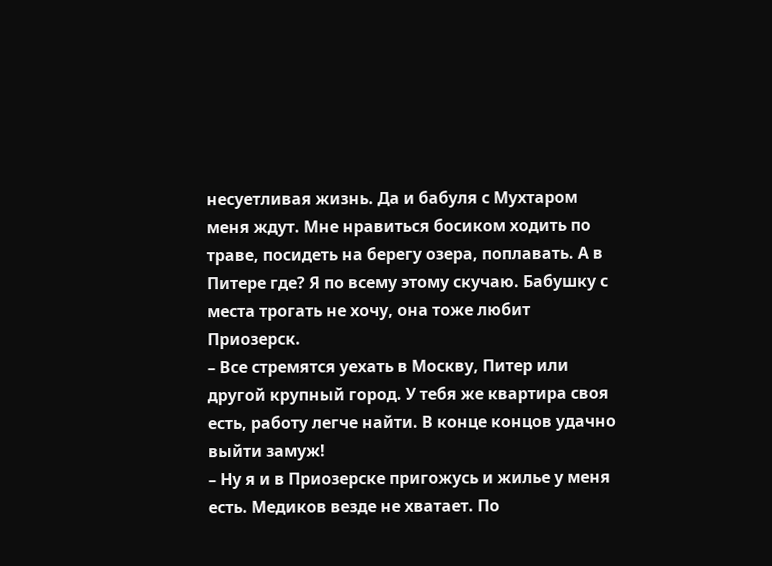несуетливая жизнь. Да и бабуля с Мухтаром меня ждут. Мне нравиться босиком ходить по траве, посидеть на берегу озера, поплавать. А в Питере где? Я по всему этому скучаю. Бабушку с места трогать не хочу, она тоже любит Приозерск.
– Все стремятся уехать в Москву, Питер или другой крупный город. У тебя же квартира своя есть, работу легче найти. В конце концов удачно выйти замуж!
– Ну я и в Приозерске пригожусь и жилье у меня есть. Медиков везде не хватает. По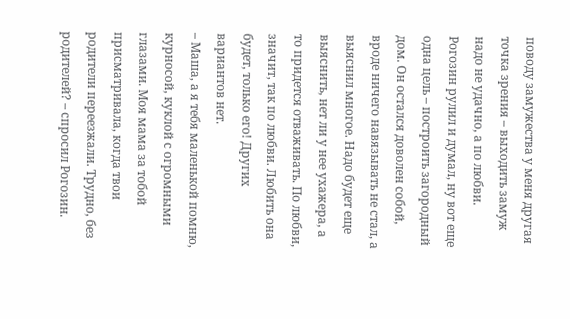поводу замужества у меня другая точка зрения – выходить замуж надо не удачно, а по любви.
Рогозин рулил и думал, ну вот еще одна цель – построить загородный дом. Он остался доволен собой, вроде ничего навязывать не стал, а выяснил многое. Надо будет еще выяснить, нет ли у нее ухажера, а то придется отваживать. По любви, значит, так по любви. Любить она будет, только его! Других вариантов нет.
– Маша, а я тебя маленькой помню, курносой, куклой с огромными глазами. Моя мама за тобой присматривала, когда твои родители переезжали. Трудно, без родителей? – спросил Рогозин.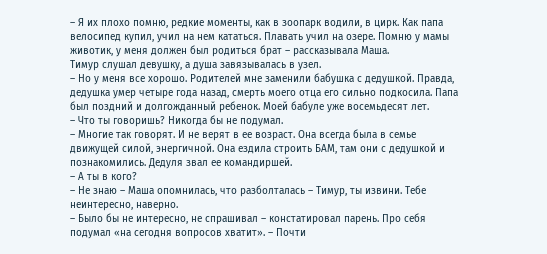– Я их плохо помню, редкие моменты, как в зоопарк водили, в цирк. Как папа велосипед купил, учил на нем кататься. Плавать учил на озере. Помню у мамы животик, у меня должен был родиться брат – рассказывала Маша.
Тимур слушал девушку, а душа завязывалась в узел.
– Но у меня все хорошо. Родителей мне заменили бабушка с дедушкой. Правда, дедушка умер четыре года назад, смерть моего отца его сильно подкосила. Папа был поздний и долгожданный ребенок. Моей бабуле уже восемьдесят лет.
– Что ты говоришь? Никогда бы не подумал.
– Многие так говорят. И не верят в ее возраст. Она всегда была в семье движущей силой, энергичной. Она ездила строить БАМ, там они с дедушкой и познакомились. Дедуля звал ее командиршей.
– А ты в кого?
– Не знаю – Маша опомнилась, что разболталась – Тимур, ты извини. Тебе неинтересно, наверно.
– Было бы не интересно, не спрашивал – констатировал парень. Про себя подумал «на сегодня вопросов хватит». – Почти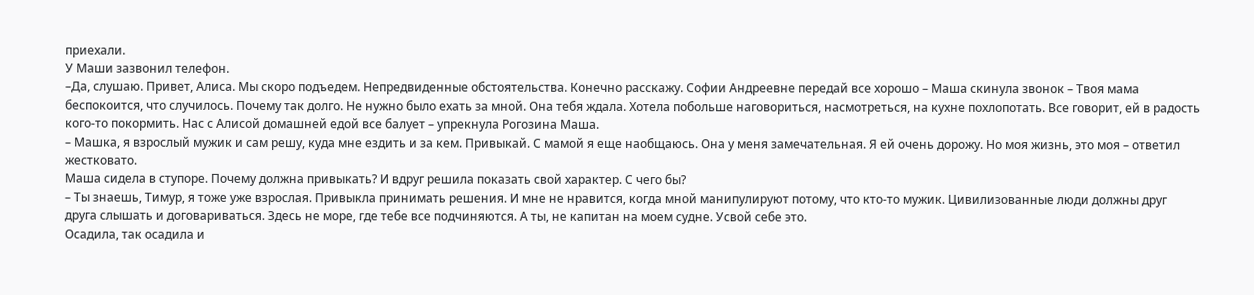приехали.
У Маши зазвонил телефон.
–Да, слушаю. Привет, Алиса. Мы скоро подъедем. Непредвиденные обстоятельства. Конечно расскажу. Софии Андреевне передай все хорошо – Маша скинула звонок – Твоя мама беспокоится, что случилось. Почему так долго. Не нужно было ехать за мной. Она тебя ждала. Хотела побольше наговориться, насмотреться, на кухне похлопотать. Все говорит, ей в радость кого-то покормить. Нас с Алисой домашней едой все балует – упрекнула Рогозина Маша.
– Машка, я взрослый мужик и сам решу, куда мне ездить и за кем. Привыкай. С мамой я еще наобщаюсь. Она у меня замечательная. Я ей очень дорожу. Но моя жизнь, это моя – ответил жестковато.
Маша сидела в ступоре. Почему должна привыкать? И вдруг решила показать свой характер. С чего бы?
– Ты знаешь, Тимур, я тоже уже взрослая. Привыкла принимать решения. И мне не нравится, когда мной манипулируют потому, что кто-то мужик. Цивилизованные люди должны друг друга слышать и договариваться. Здесь не море, где тебе все подчиняются. А ты, не капитан на моем судне. Усвой себе это.
Осадила, так осадила и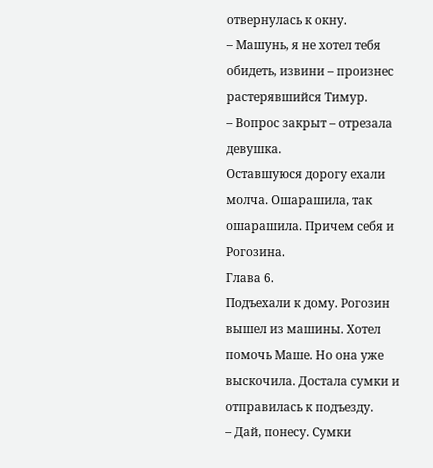отвернулась к окну.
– Машунь, я не хотел тебя обидеть, извини – произнес растерявшийся Тимур.
– Вопрос закрыт – отрезала девушка.
Оставшуюся дорогу ехали молча. Ошарашила, так ошарашила. Причем себя и Рогозина.
Глава 6.
Подъехали к дому. Рогозин вышел из машины. Хотел помочь Маше. Но она уже выскочила. Достала сумки и отправилась к подъезду.
– Дай, понесу. Сумки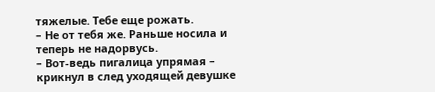тяжелые. Тебе еще рожать.
– Не от тебя же. Раньше носила и теперь не надорвусь.
– Вот-ведь пигалица упрямая – крикнул в след уходящей девушке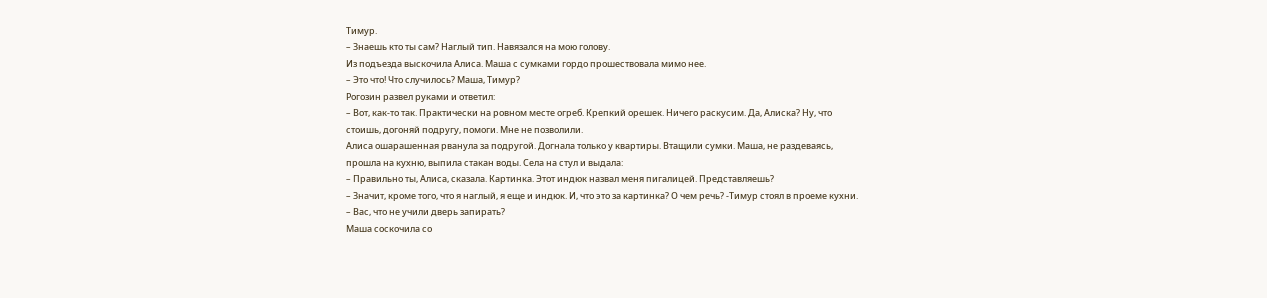Тимур.
– Знаешь кто ты сам? Наглый тип. Навязался на мою голову.
Из подъезда выскочила Алиса. Маша с сумками гордо прошествовала мимо нее.
– Это что! Что случилось? Маша, Тимур?
Рогозин развел руками и ответил:
– Вот, как-то так. Практически на ровном месте огреб. Крепкий орешек. Ничего раскусим. Да, Алиска? Ну, что стоишь, догоняй подругу, помоги. Мне не позволили.
Алиса ошарашенная рванула за подругой. Догнала только у квартиры. Втащили сумки. Маша, не раздеваясь, прошла на кухню, выпила стакан воды. Села на стул и выдала:
– Правильно ты, Алиса, сказала. Картинка. Этот индюк назвал меня пигалицей. Представляешь?
– Значит, кроме того, что я наглый, я еще и индюк. И, что это за картинка? О чем речь? -Тимур стоял в проеме кухни. – Вас, что не учили дверь запирать?
Маша соскочила со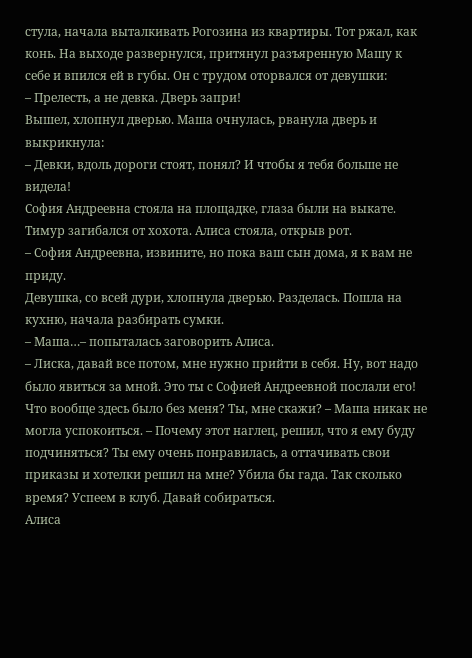стула, начала выталкивать Рогозина из квартиры. Тот ржал, как конь. На выходе развернулся, притянул разъяренную Машу к себе и впился ей в губы. Он с трудом оторвался от девушки:
– Прелесть, а не девка. Дверь запри!
Вышел, хлопнул дверью. Маша очнулась, рванула дверь и выкрикнула:
– Девки, вдоль дороги стоят, понял? И чтобы я тебя больше не видела!
София Андреевна стояла на площадке, глаза были на выкате. Тимур загибался от хохота. Алиса стояла, открыв рот.
– София Андреевна, извините, но пока ваш сын дома, я к вам не приду.
Девушка, со всей дури, хлопнула дверью. Разделась. Пошла на кухню, начала разбирать сумки.
– Маша…– попыталась заговорить Алиса.
– Лиска, давай все потом, мне нужно прийти в себя. Ну, вот надо было явиться за мной. Это ты с Софией Андреевной послали его! Что вообще здесь было без меня? Ты, мне скажи? – Маша никак не могла успокоиться. – Почему этот наглец, решил, что я ему буду подчиняться? Ты ему очень понравилась, а оттачивать свои приказы и хотелки решил на мне? Убила бы гада. Так сколько время? Успеем в клуб. Давай собираться.
Алиса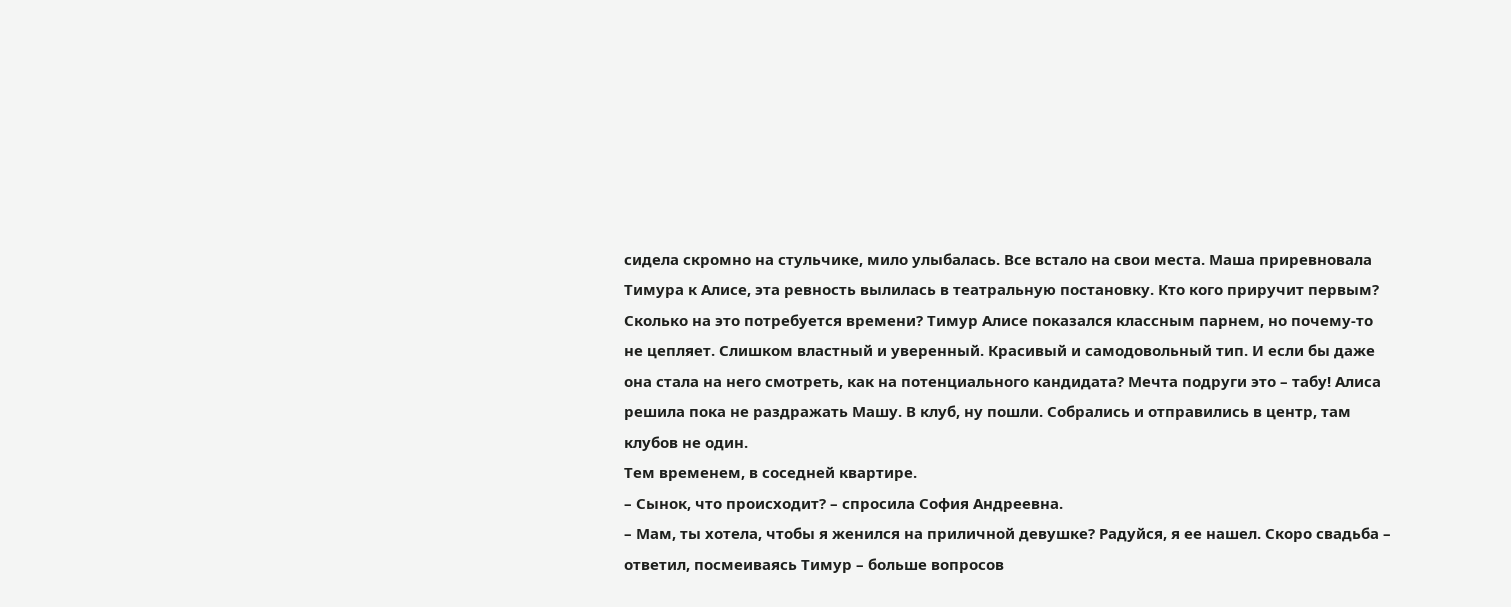сидела скромно на стульчике, мило улыбалась. Все встало на свои места. Маша приревновала Тимура к Алисе, эта ревность вылилась в театральную постановку. Кто кого приручит первым? Сколько на это потребуется времени? Тимур Алисе показался классным парнем, но почему-то не цепляет. Слишком властный и уверенный. Красивый и самодовольный тип. И если бы даже она стала на него смотреть, как на потенциального кандидата? Мечта подруги это – табу! Алиса решила пока не раздражать Машу. В клуб, ну пошли. Собрались и отправились в центр, там клубов не один.
Тем временем, в соседней квартире.
– Сынок, что происходит? – спросила София Андреевна.
– Мам, ты хотела, чтобы я женился на приличной девушке? Радуйся, я ее нашел. Скоро свадьба – ответил, посмеиваясь Тимур – больше вопросов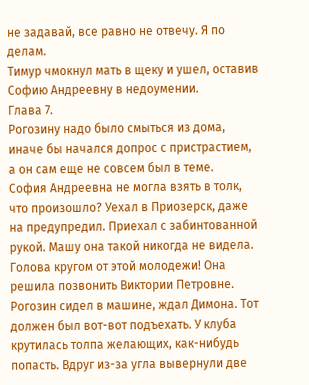не задавай, все равно не отвечу. Я по делам.
Тимур чмокнул мать в щеку и ушел, оставив Софию Андреевну в недоумении.
Глава 7.
Рогозину надо было смыться из дома, иначе бы начался допрос с пристрастием, а он сам еще не совсем был в теме.
София Андреевна не могла взять в толк, что произошло? Уехал в Приозерск, даже на предупредил. Приехал с забинтованной рукой. Машу она такой никогда не видела. Голова кругом от этой молодежи! Она решила позвонить Виктории Петровне.
Рогозин сидел в машине, ждал Димона. Тот должен был вот-вот подъехать. У клуба крутилась толпа желающих, как-нибудь попасть. Вдруг из-за угла вывернули две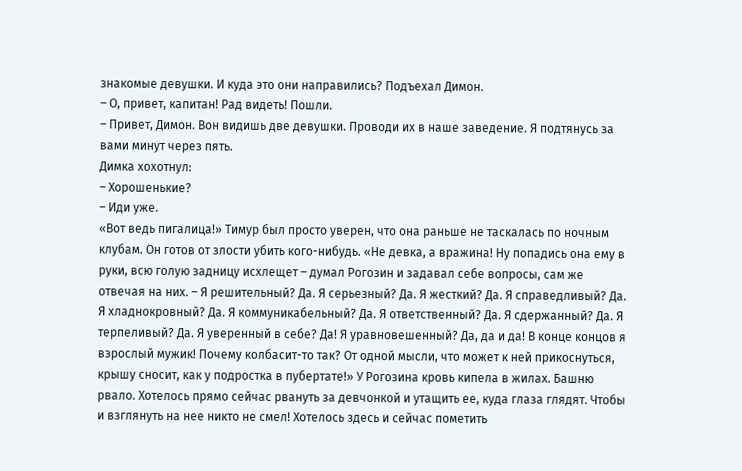знакомые девушки. И куда это они направились? Подъехал Димон.
– О, привет, капитан! Рад видеть! Пошли.
– Привет, Димон. Вон видишь две девушки. Проводи их в наше заведение. Я подтянусь за вами минут через пять.
Димка хохотнул:
– Хорошенькие?
– Иди уже.
«Вот ведь пигалица!» Тимур был просто уверен, что она раньше не таскалась по ночным клубам. Он готов от злости убить кого-нибудь. «Не девка, а вражина! Ну попадись она ему в руки, всю голую задницу исхлещет – думал Рогозин и задавал себе вопросы, сам же отвечая на них. – Я решительный? Да. Я серьезный? Да. Я жесткий? Да. Я справедливый? Да. Я хладнокровный? Да. Я коммуникабельный? Да. Я ответственный? Да. Я сдержанный? Да. Я терпеливый? Да. Я уверенный в себе? Да! Я уравновешенный? Да, да и да! В конце концов я взрослый мужик! Почему колбасит-то так? От одной мысли, что может к ней прикоснуться, крышу сносит, как у подростка в пубертате!» У Рогозина кровь кипела в жилах. Башню рвало. Хотелось прямо сейчас рвануть за девчонкой и утащить ее, куда глаза глядят. Чтобы и взглянуть на нее никто не смел! Хотелось здесь и сейчас пометить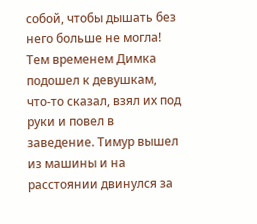собой, чтобы дышать без него больше не могла!
Тем временем Димка подошел к девушкам, что-то сказал, взял их под руки и повел в заведение. Тимур вышел из машины и на расстоянии двинулся за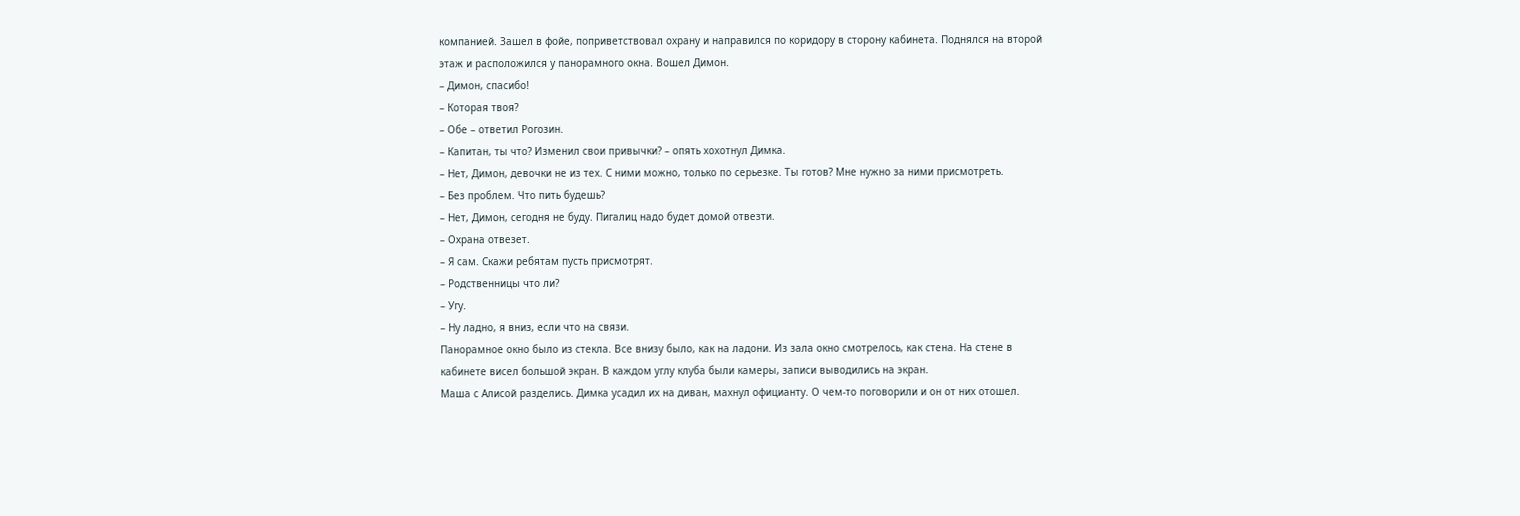компанией. Зашел в фойе, поприветствовал охрану и направился по коридору в сторону кабинета. Поднялся на второй этаж и расположился у панорамного окна. Вошел Димон.
– Димон, спасибо!
– Которая твоя?
– Обе – ответил Рогозин.
– Капитан, ты что? Изменил свои привычки? – опять хохотнул Димка.
– Нет, Димон, девочки не из тех. С ними можно, только по серьезке. Ты готов? Мне нужно за ними присмотреть.
– Без проблем. Что пить будешь?
– Нет, Димон, сегодня не буду. Пигалиц надо будет домой отвезти.
– Охрана отвезет.
– Я сам. Скажи ребятам пусть присмотрят.
– Родственницы что ли?
– Угу.
– Ну ладно, я вниз, если что на связи.
Панорамное окно было из стекла. Все внизу было, как на ладони. Из зала окно смотрелось, как стена. На стене в кабинете висел большой экран. В каждом углу клуба были камеры, записи выводились на экран.
Маша с Алисой разделись. Димка усадил их на диван, махнул официанту. О чем-то поговорили и он от них отошел.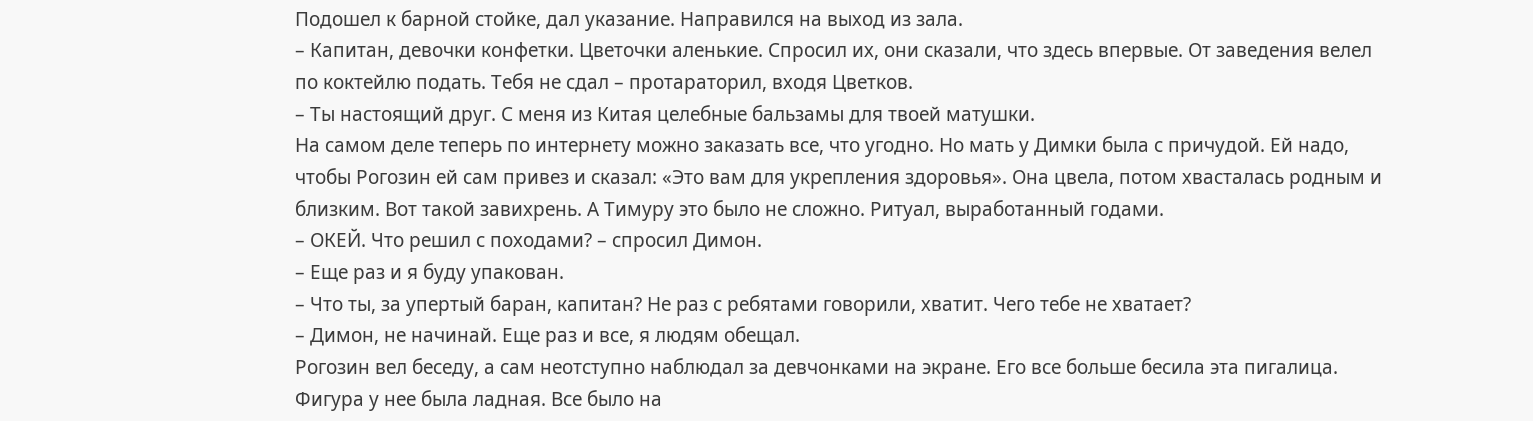Подошел к барной стойке, дал указание. Направился на выход из зала.
– Капитан, девочки конфетки. Цветочки аленькие. Спросил их, они сказали, что здесь впервые. От заведения велел по коктейлю подать. Тебя не сдал – протараторил, входя Цветков.
– Ты настоящий друг. С меня из Китая целебные бальзамы для твоей матушки.
На самом деле теперь по интернету можно заказать все, что угодно. Но мать у Димки была с причудой. Ей надо, чтобы Рогозин ей сам привез и сказал: «Это вам для укрепления здоровья». Она цвела, потом хвасталась родным и близким. Вот такой завихрень. А Тимуру это было не сложно. Ритуал, выработанный годами.
– ОКЕЙ. Что решил с походами? – спросил Димон.
– Еще раз и я буду упакован.
– Что ты, за упертый баран, капитан? Не раз с ребятами говорили, хватит. Чего тебе не хватает?
– Димон, не начинай. Еще раз и все, я людям обещал.
Рогозин вел беседу, а сам неотступно наблюдал за девчонками на экране. Его все больше бесила эта пигалица. Фигура у нее была ладная. Все было на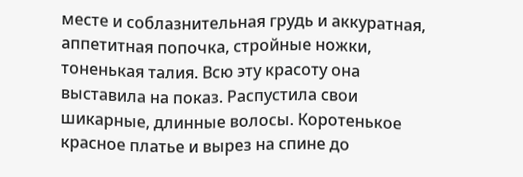месте и соблазнительная грудь и аккуратная, аппетитная попочка, стройные ножки, тоненькая талия. Всю эту красоту она выставила на показ. Распустила свои шикарные, длинные волосы. Коротенькое красное платье и вырез на спине до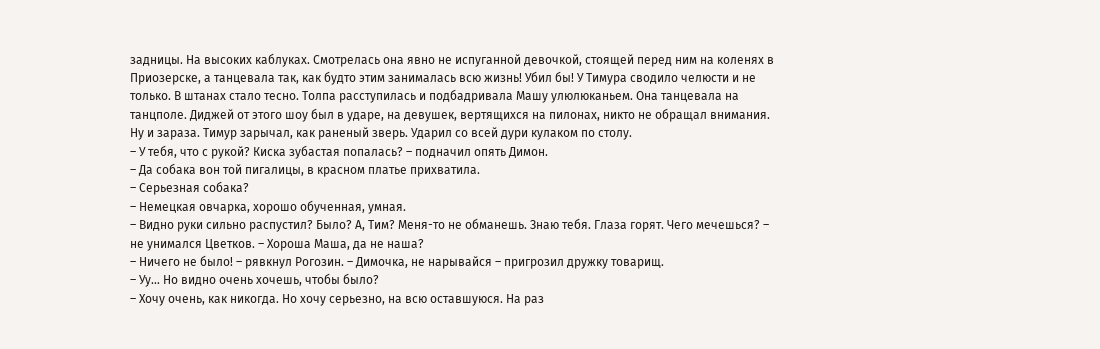задницы. На высоких каблуках. Смотрелась она явно не испуганной девочкой, стоящей перед ним на коленях в Приозерске, а танцевала так, как будто этим занималась всю жизнь! Убил бы! У Тимура сводило челюсти и не только. В штанах стало тесно. Толпа расступилась и подбадривала Машу улюлюканьем. Она танцевала на танцполе. Диджей от этого шоу был в ударе, на девушек, вертящихся на пилонах, никто не обращал внимания. Ну и зараза. Тимур зарычал, как раненый зверь. Ударил со всей дури кулаком по столу.
– У тебя, что с рукой? Киска зубастая попалась? – подначил опять Димон.
– Да собака вон той пигалицы, в красном платье прихватила.
– Серьезная собака?
– Немецкая овчарка, хорошо обученная, умная.
– Видно руки сильно распустил? Было? А, Тим? Меня-то не обманешь. Знаю тебя. Глаза горят. Чего мечешься? – не унимался Цветков. – Хороша Маша, да не наша?
– Ничего не было! – рявкнул Рогозин. – Димочка, не нарывайся – пригрозил дружку товарищ.
– Уу… Но видно очень хочешь, чтобы было?
– Хочу очень, как никогда. Но хочу серьезно, на всю оставшуюся. На раз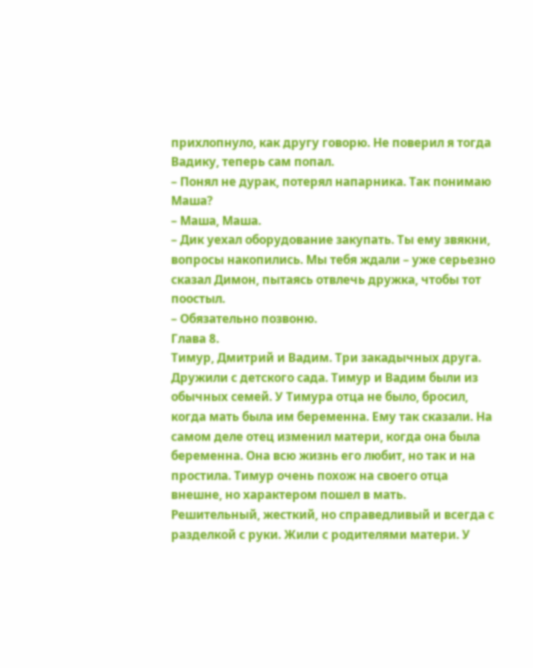прихлопнуло, как другу говорю. Не поверил я тогда Вадику, теперь сам попал.
– Понял не дурак, потерял напарника. Так понимаю Маша?
– Маша, Маша.
– Дик уехал оборудование закупать. Ты ему звякни, вопросы накопились. Мы тебя ждали – уже серьезно сказал Димон, пытаясь отвлечь дружка, чтобы тот поостыл.
– Обязательно позвоню.
Глава 8.
Тимур, Дмитрий и Вадим. Три закадычных друга. Дружили с детского сада. Тимур и Вадим были из обычных семей. У Тимура отца не было, бросил, когда мать была им беременна. Ему так сказали. На самом деле отец изменил матери, когда она была беременна. Она всю жизнь его любит, но так и на простила. Тимур очень похож на своего отца внешне, но характером пошел в мать. Решительный, жесткий, но справедливый и всегда с разделкой с руки. Жили с родителями матери. У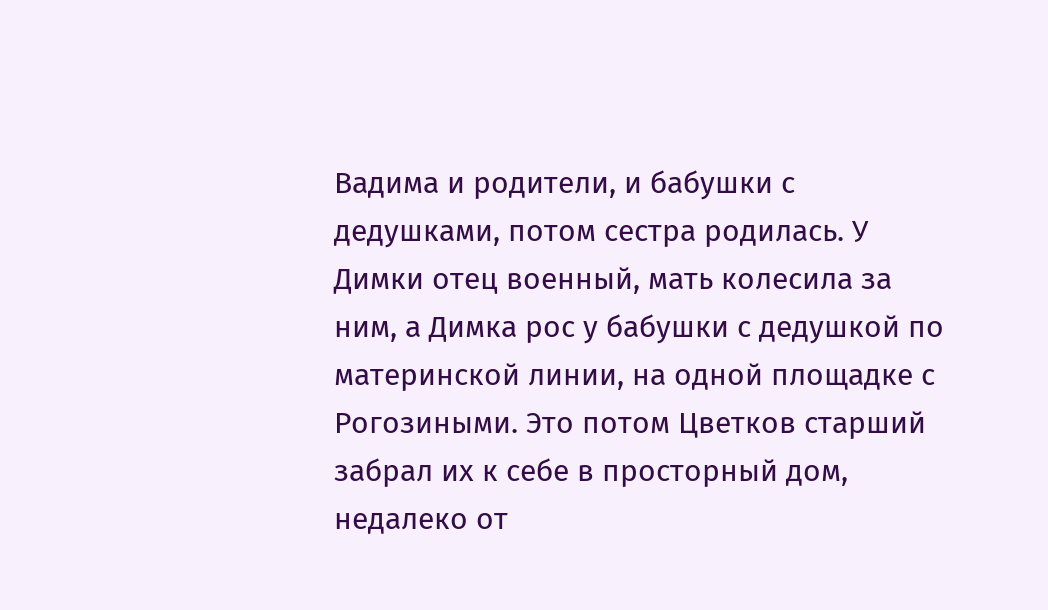Вадима и родители, и бабушки с дедушками, потом сестра родилась. У Димки отец военный, мать колесила за ним, а Димка рос у бабушки с дедушкой по материнской линии, на одной площадке с Рогозиными. Это потом Цветков старший забрал их к себе в просторный дом, недалеко от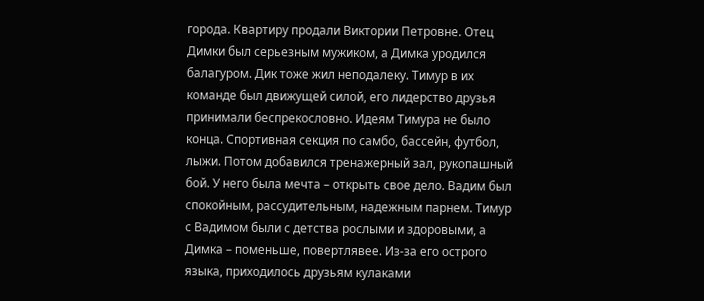города. Квартиру продали Виктории Петровне. Отец Димки был серьезным мужиком, а Димка уродился балагуром. Дик тоже жил неподалеку. Тимур в их команде был движущей силой, его лидерство друзья принимали беспрекословно. Идеям Тимура не было конца. Спортивная секция по самбо, бассейн, футбол, лыжи. Потом добавился тренажерный зал, рукопашный бой. У него была мечта – открыть свое дело. Вадим был спокойным, рассудительным, надежным парнем. Тимур с Вадимом были с детства рослыми и здоровыми, а Димка – поменьше, повертлявее. Из-за его острого языка, приходилось друзьям кулаками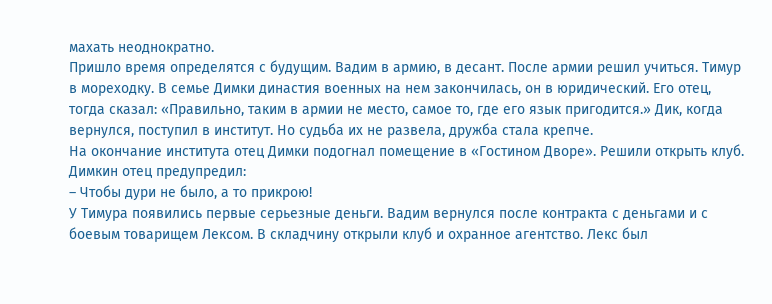махать неоднократно.
Пришло время определятся с будущим. Вадим в армию, в десант. После армии решил учиться. Тимур в мореходку. В семье Димки династия военных на нем закончилась, он в юридический. Его отец, тогда сказал: «Правильно, таким в армии не место, самое то, где его язык пригодится.» Дик, когда вернулся, поступил в институт. Но судьба их не развела, дружба стала крепче.
На окончание института отец Димки подогнал помещение в «Гостином Дворе». Решили открыть клуб. Димкин отец предупредил:
– Чтобы дури не было, а то прикрою!
У Тимура появились первые серьезные деньги. Вадим вернулся после контракта с деньгами и с боевым товарищем Лексом. В складчину открыли клуб и охранное агентство. Лекс был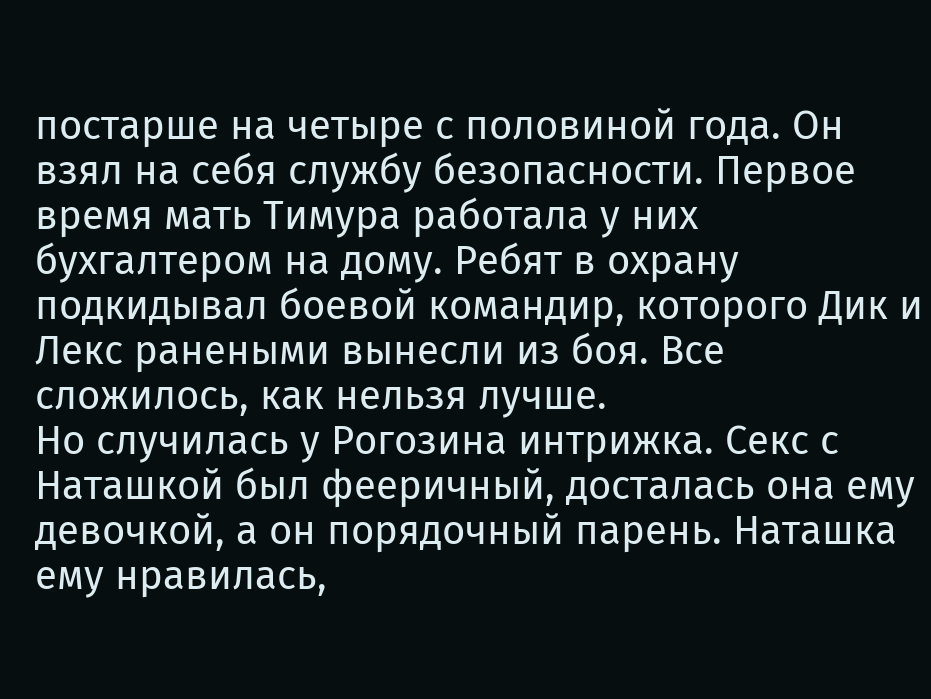постарше на четыре с половиной года. Он взял на себя службу безопасности. Первое время мать Тимура работала у них бухгалтером на дому. Ребят в охрану подкидывал боевой командир, которого Дик и Лекс ранеными вынесли из боя. Все сложилось, как нельзя лучше.
Но случилась у Рогозина интрижка. Секс с Наташкой был фееричный, досталась она ему девочкой, а он порядочный парень. Наташка ему нравилась,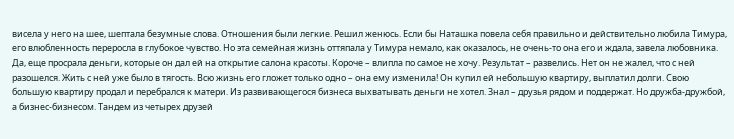висела у него на шее, шептала безумные слова. Отношения были легкие. Решил женюсь. Если бы Наташка повела себя правильно и действительно любила Тимура, его влюбленность переросла в глубокое чувство. Но эта семейная жизнь оттяпала у Тимура немало, как оказалось, не очень-то она его и ждала, завела любовника. Да, еще просрала деньги, которые он дал ей на открытие салона красоты. Короче – влипла по самое не хочу. Результат – развелись. Нет он не жалел, что с ней разошелся. Жить с ней уже было в тягость. Всю жизнь его гложет только одно – она ему изменила! Он купил ей небольшую квартиру, выплатил долги. Свою большую квартиру продал и перебрался к матери. Из развивающегося бизнеса выхватывать деньги не хотел. Знал – друзья рядом и поддержат. Но дружба-дружбой, а бизнес-бизнесом. Тандем из четырех друзей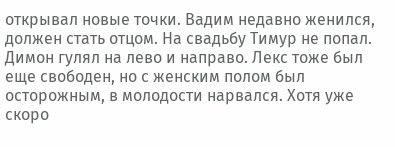открывал новые точки. Вадим недавно женился, должен стать отцом. На свадьбу Тимур не попал. Димон гулял на лево и направо. Лекс тоже был еще свободен, но с женским полом был осторожным, в молодости нарвался. Хотя уже скоро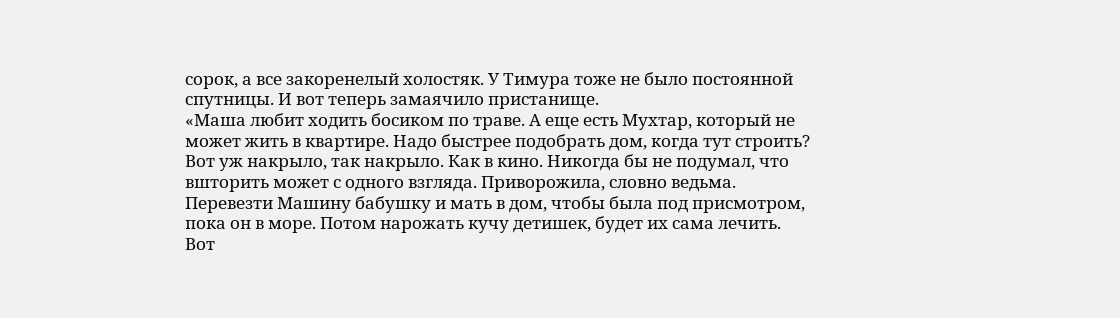сорок, а все закоренелый холостяк. У Тимура тоже не было постоянной спутницы. И вот теперь замаячило пристанище.
«Маша любит ходить босиком по траве. А еще есть Мухтар, который не может жить в квартире. Надо быстрее подобрать дом, когда тут строить? Вот уж накрыло, так накрыло. Как в кино. Никогда бы не подумал, что вшторить может с одного взгляда. Приворожила, словно ведьма. Перевезти Машину бабушку и мать в дом, чтобы была под присмотром, пока он в море. Потом нарожать кучу детишек, будет их сама лечить. Вот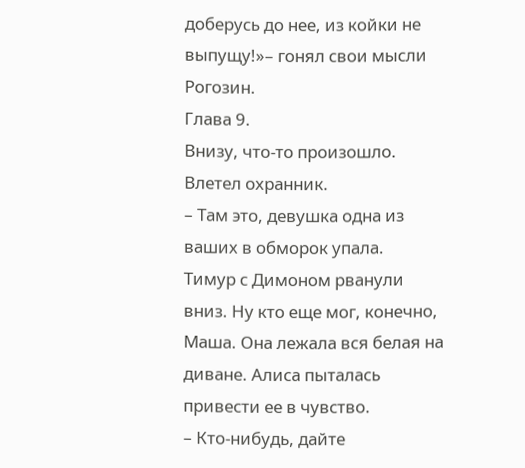доберусь до нее, из койки не выпущу!»– гонял свои мысли Рогозин.
Глава 9.
Внизу, что-то произошло. Влетел охранник.
– Там это, девушка одна из ваших в обморок упала.
Тимур с Димоном рванули вниз. Ну кто еще мог, конечно, Маша. Она лежала вся белая на диване. Алиса пыталась привести ее в чувство.
– Кто-нибудь, дайте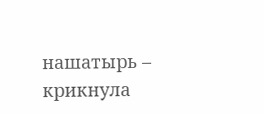нашатырь – крикнула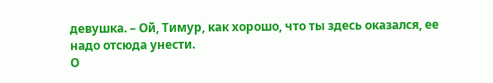девушка. – Ой, Тимур, как хорошо, что ты здесь оказался, ее надо отсюда унести.
О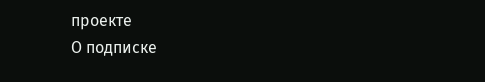проекте
О подписке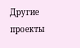Другие проекты